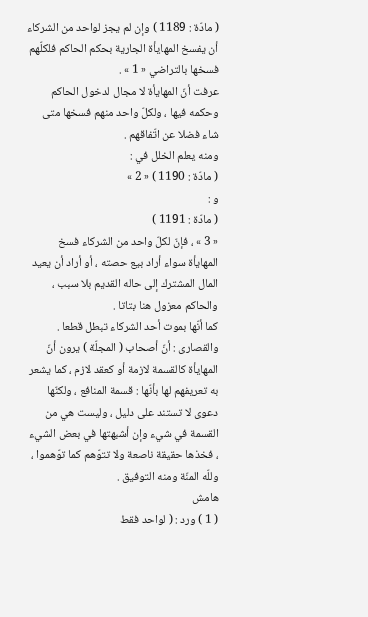( مادّة : 1189 ) وإن لم يجز لواحد من الشركاء أن يفسخ المهايأة الجارية بحكم الحاكم فلكلّهم فسخها بالتراضي « 1 » .
عرفت أنّ المهايأة لا مجال لدخول الحاكم وحكمه فيها ، ولكلّ واحد منهم فسخها متى شاء فضلا عن اتّفاقهم .
ومنه يعلم الخلل في :
( مادّة : 1190 ) « 2 »
و :
( مادّة : 1191 )
« 3 » ، فإنّ لكلّ واحد من الشركاء فسخ المهايأة سواء أراد بيع حصته ، أو أراد أن يعيد المال المشترك إلى حاله القديم بلا سبب ، والحاكم معزول هنا بتاتا .
كما أنّها بموت أحد الشركاء تبطل قطعا .
والقصارى : أنّ أصحاب ( المجلّة ) يرون أنّ المهايأة كالقسمة لازمة أو كعقد لازم ، كما يشعر به تعريفهم لها بأنّها : قسمة المنافع ، ولكنّها دعوى لا تستند على دليل ، وليست هي من القسمة في شيء وإن أشبهتها في بعض الشيء ، فخذها حقيقة ناصعة ولا تتوّهم كما توّهموا ، وللّه المنّة ومنه التوفيق .
هامش
( 1 ) ورد : ( لواحد فقط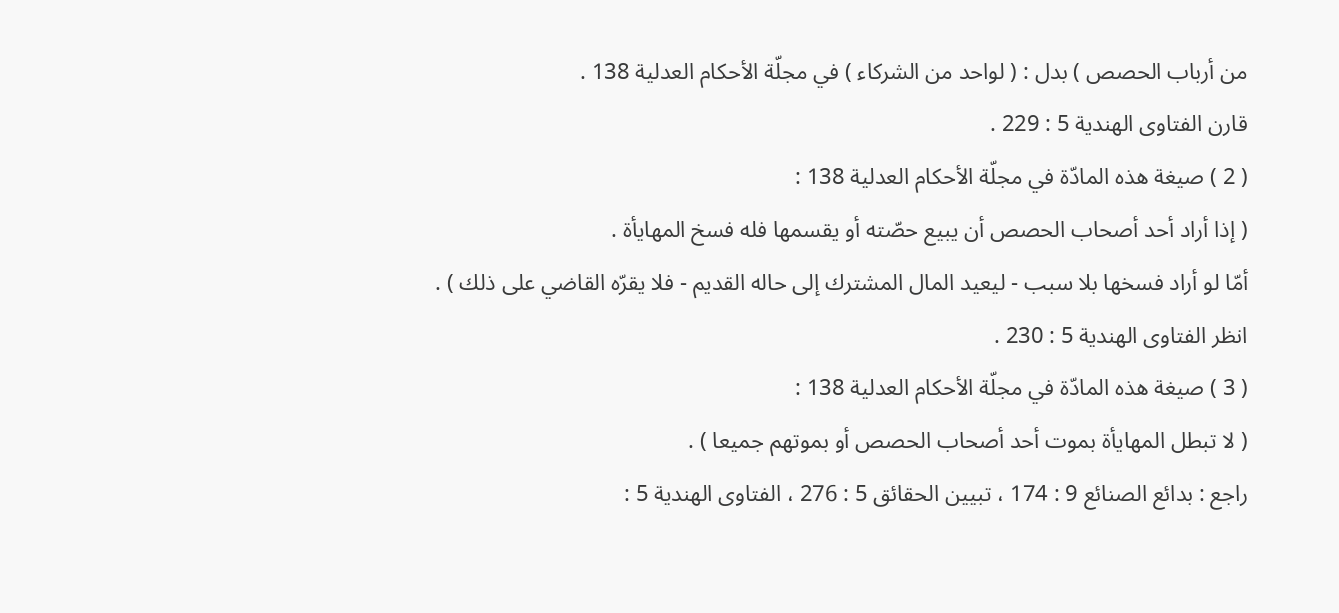من أرباب الحصص ) بدل : ( لواحد من الشركاء ) في مجلّة الأحكام العدلية 138 .
قارن الفتاوى الهندية 5 : 229 .
( 2 ) صيغة هذه المادّة في مجلّة الأحكام العدلية 138 :
( إذا أراد أحد أصحاب الحصص أن يبيع حصّته أو يقسمها فله فسخ المهايأة .
أمّا لو أراد فسخها بلا سبب - ليعيد المال المشترك إلى حاله القديم - فلا يقرّه القاضي على ذلك ) .
انظر الفتاوى الهندية 5 : 230 .
( 3 ) صيغة هذه المادّة في مجلّة الأحكام العدلية 138 :
( لا تبطل المهايأة بموت أحد أصحاب الحصص أو بموتهم جميعا ) .
راجع : بدائع الصنائع 9 : 174 ، تبيين الحقائق 5 : 276 ، الفتاوى الهندية 5 :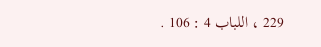229 ، اللباب 4 : 106 .